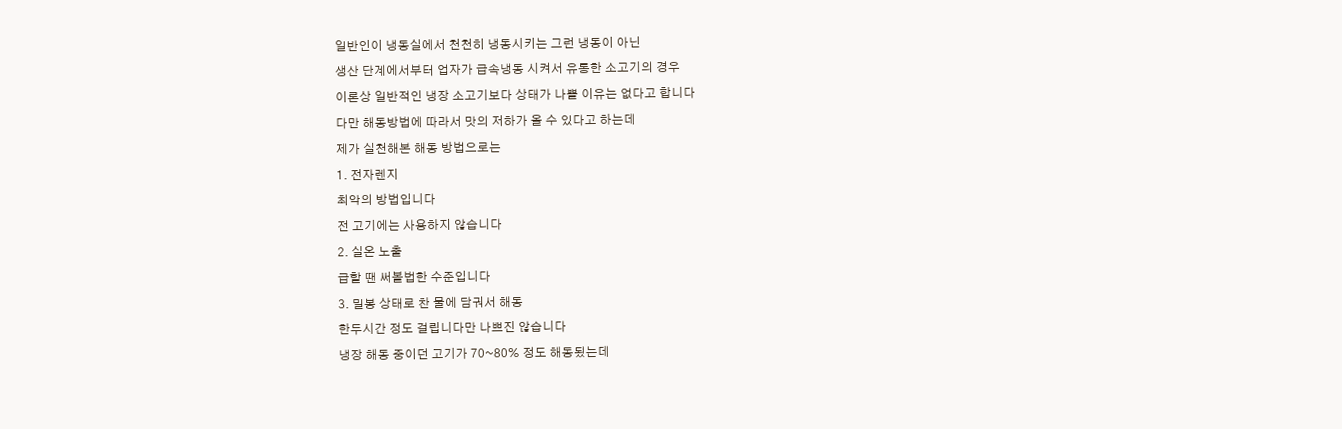일반인이 냉동실에서 천천히 냉동시키는 그런 냉동이 아닌
생산 단계에서부터 업자가 급속냉동 시켜서 유통한 소고기의 경우
이론상 일반적인 냉장 소고기보다 상태가 나쁠 이유는 없다고 합니다
다만 해동방법에 따라서 맛의 저하가 올 수 있다고 하는데
제가 실천해본 해동 방법으로는
1. 전자렌지
최악의 방법입니다
전 고기에는 사용하지 않습니다
2. 실온 노출
급할 땐 써볼법한 수준입니다
3. 밀봉 상태로 찬 물에 담궈서 해동
한두시간 정도 걸립니다만 나쁘진 않습니다
냉장 해동 중이던 고기가 70~80% 정도 해동됬는데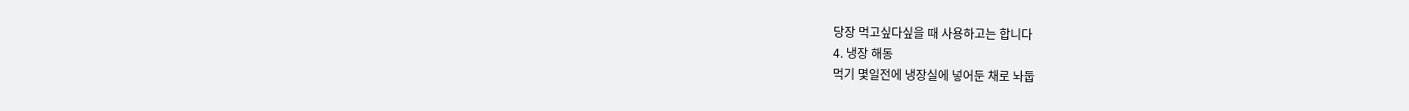당장 먹고싶다싶을 때 사용하고는 합니다
4. 냉장 해동
먹기 몇일전에 냉장실에 넣어둔 채로 놔둡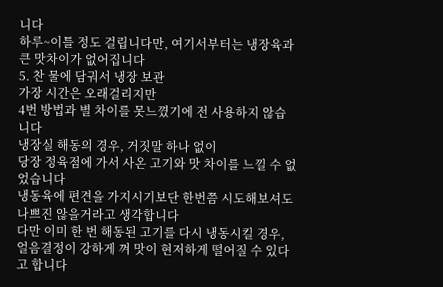니다
하루~이틀 정도 걸립니다만, 여기서부터는 냉장육과 큰 맛차이가 없어집니다
5. 찬 물에 담궈서 냉장 보관
가장 시간은 오래걸리지만
4번 방법과 별 차이를 못느꼈기에 전 사용하지 않습니다
냉장실 해동의 경우, 거짓말 하나 없이
당장 정육점에 가서 사온 고기와 맛 차이를 느낄 수 없었습니다
냉동육에 편견을 가지시기보단 한번쯤 시도해보셔도 나쁘진 않을거라고 생각합니다
다만 이미 한 번 해동된 고기를 다시 냉동시킬 경우,
얼음결정이 강하게 껴 맛이 현저하게 떨어질 수 있다고 합니다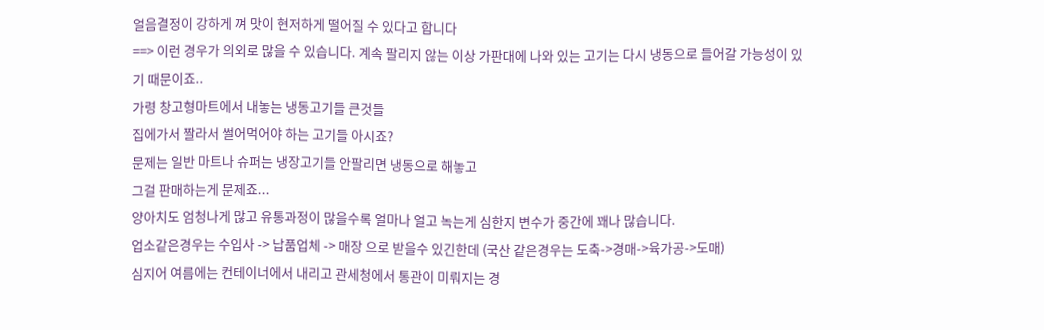얼음결정이 강하게 껴 맛이 현저하게 떨어질 수 있다고 합니다
==> 이런 경우가 의외로 많을 수 있습니다. 계속 팔리지 않는 이상 가판대에 나와 있는 고기는 다시 냉동으로 들어갈 가능성이 있기 때문이죠..
가령 창고형마트에서 내놓는 냉동고기들 큰것들
집에가서 짤라서 썰어먹어야 하는 고기들 아시죠?
문제는 일반 마트나 슈퍼는 냉장고기들 안팔리면 냉동으로 해놓고
그걸 판매하는게 문제죠...
양아치도 엄청나게 많고 유통과정이 많을수록 얼마나 얼고 녹는게 심한지 변수가 중간에 꽤나 많습니다.
업소같은경우는 수입사 -> 납품업체 -> 매장 으로 받을수 있긴한데 (국산 같은경우는 도축->경매->육가공->도매)
심지어 여름에는 컨테이너에서 내리고 관세청에서 통관이 미뤄지는 경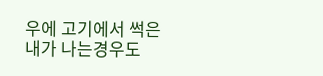우에 고기에서 썩은내가 나는경우도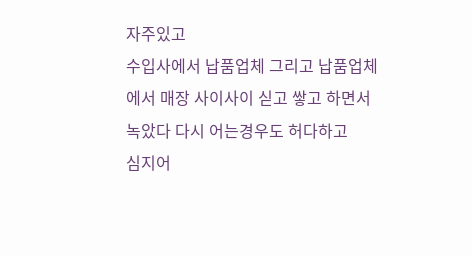자주있고
수입사에서 납품업체 그리고 납품업체에서 매장 사이사이 싣고 쌓고 하면서 녹았다 다시 어는경우도 허다하고
심지어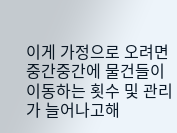이게 가정으로 오려면 중간중간에 물건들이 이동하는 횟수 및 관리가 늘어나고해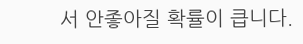서 안좋아질 확률이 큽니다.